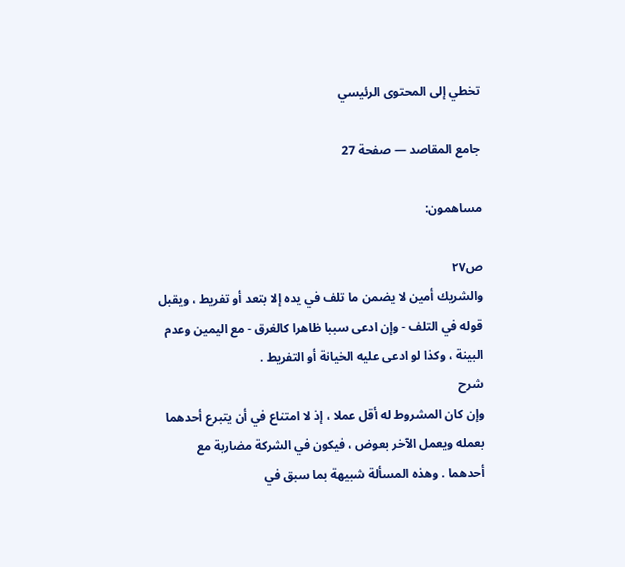تخطي إلى المحتوى الرئيسي

جامع المقاصد — صفحة 27

مساهمون:

ص٢٧
والشريك أمين لا يضمن ما تلف في يده إلا بتعد أو تفريط ، ويقبل قوله في التلف - وإن ادعى سببا ظاهرا كالغرق - مع اليمين وعدم البينة ، وكذا لو ادعى عليه الخيانة أو التفريط .
شرح
وإن كان المشروط له أقل عملا ، إذ لا امتناع في أن يتبرع أحدهما بعمله ويعمل الآخر بعوض ، فيكون في الشركة مضاربة مع أحدهما . وهذه المسألة شبيهة بما سبق في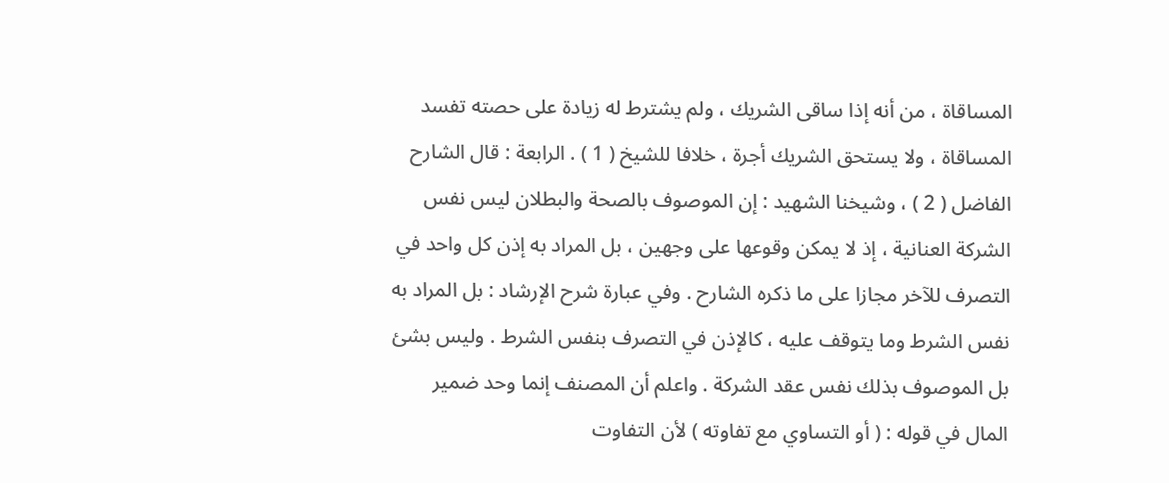المساقاة ، من أنه إذا ساقى الشريك ، ولم يشترط له زيادة على حصته تفسد المساقاة ، ولا يستحق الشريك أجرة ، خلافا للشيخ ( 1 ) . الرابعة : قال الشارح الفاضل ( 2 ) ، وشيخنا الشهيد : إن الموصوف بالصحة والبطلان ليس نفس الشركة العنانية ، إذ لا يمكن وقوعها على وجهين ، بل المراد به إذن كل واحد في التصرف للآخر مجازا على ما ذكره الشارح . وفي عبارة شرح الإرشاد : بل المراد به نفس الشرط وما يتوقف عليه ، كالإذن في التصرف بنفس الشرط . وليس بشئ بل الموصوف بذلك نفس عقد الشركة . واعلم أن المصنف إنما وحد ضمير المال في قوله : ( أو التساوي مع تفاوته ) لأن التفاوت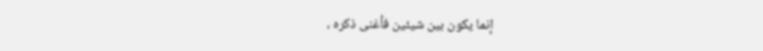إنما يكون بين شيئين فأغنى ذكره ،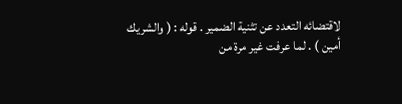لاقتضائه التعدد عن تثنية الضمير . قوله : ( والشريك أمين ) . لما عرفت غير مرة من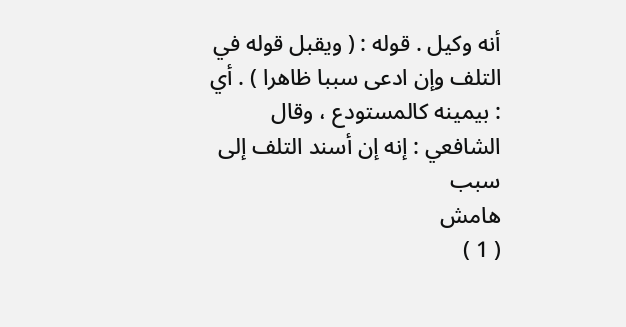أنه وكيل . قوله : ( ويقبل قوله في التلف وإن ادعى سببا ظاهرا ) . أي : بيمينه كالمستودع ، وقال الشافعي : إنه إن أسند التلف إلى سبب
هامش
( 1 )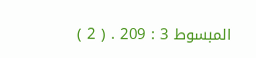المبسوط 3 : 209 . ( 2 )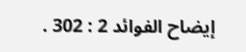إيضاح الفوائد 2 : 302 .